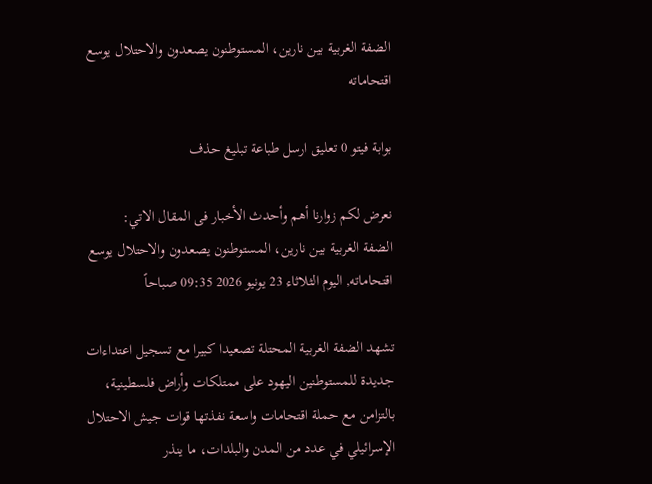الضفة الغربية بين نارين، المستوطنون يصعدون والاحتلال يوسع اقتحاماته

بوابة فيتو 0 تعليق ارسل طباعة تبليغ حذف

نعرض لكم زوارنا أهم وأحدث الأخبار فى المقال الاتي:
الضفة الغربية بين نارين، المستوطنون يصعدون والاحتلال يوسع اقتحاماته, اليوم الثلاثاء 23 يونيو 2026 09:35 صباحاً

تشهد الضفة الغربية المحتلة تصعيدا كبيرا مع تسجيل اعتداءات جديدة للمستوطنين اليهود على ممتلكات وأراض فلسطينية، بالتزامن مع حملة اقتحامات واسعة نفذتها قوات جيش الاحتلال الإسرائيلي في عدد من المدن والبلدات، ما ينذر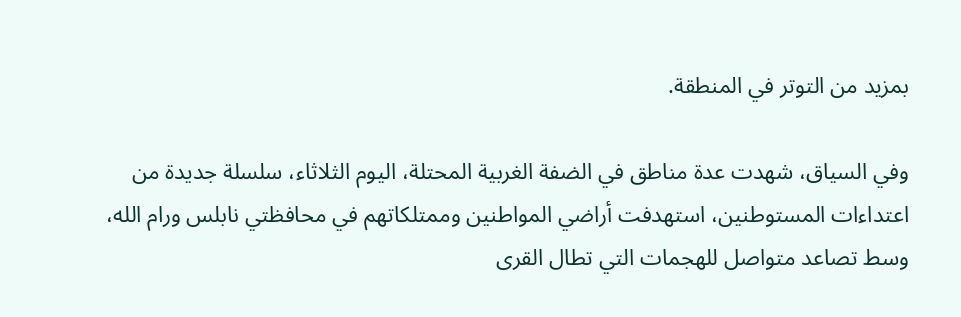بمزيد من التوتر في المنطقة.

وفي السياق، شهدت عدة مناطق في الضفة الغربية المحتلة، اليوم الثلاثاء، سلسلة جديدة من اعتداءات المستوطنين، استهدفت أراضي المواطنين وممتلكاتهم في محافظتي نابلس ورام الله، وسط تصاعد متواصل للهجمات التي تطال القرى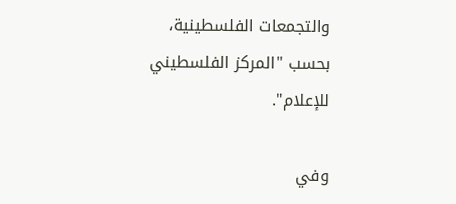والتجمعات الفلسطينية، بحسب "المركز الفلسطيني للإعلام".

وفي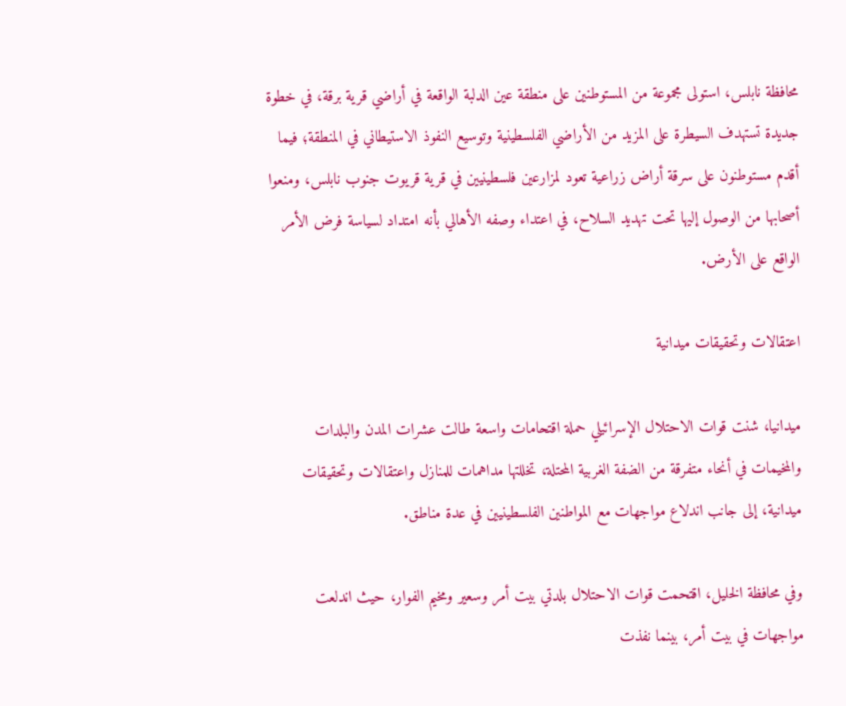محافظة نابلس، استولى مجموعة من المستوطنين على منطقة عين الدلبة الواقعة في أراضي قرية برقة، في خطوة جديدة تستهدف السيطرة على المزيد من الأراضي الفلسطينية وتوسيع النفوذ الاستيطاني في المنطقة؛ فيما أقدم مستوطنون على سرقة أراض زراعية تعود لمزارعين فلسطينيين في قرية قريوت جنوب نابلس، ومنعوا أصحابها من الوصول إليها تحت تهديد السلاح، في اعتداء وصفه الأهالي بأنه امتداد لسياسة فرض الأمر الواقع على الأرض.

اعتقالات وتحقيقات ميدانية

ميدانيا، شنت قوات الاحتلال الإسرائيلي حملة اقتحامات واسعة طالت عشرات المدن والبلدات والمخيمات في أنحاء متفرقة من الضفة الغربية المحتلة، تخللتها مداهمات للمنازل واعتقالات وتحقيقات ميدانية، إلى جانب اندلاع مواجهات مع المواطنين الفلسطينيين في عدة مناطق.

وفي محافظة الخليل، اقتحمت قوات الاحتلال بلدتي بيت أمر وسعير ومخيم الفوار، حيث اندلعت مواجهات في بيت أمر، بينما نفذت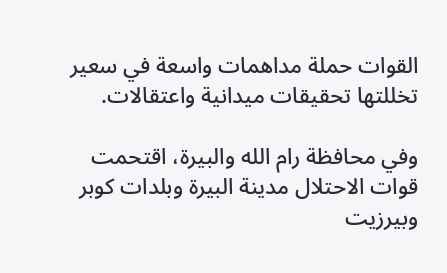القوات حملة مداهمات واسعة في سعير تخللتها تحقيقات ميدانية واعتقالات.

وفي محافظة رام الله والبيرة، اقتحمت قوات الاحتلال مدينة البيرة وبلدات كوبر وبيرزيت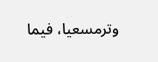وترمسعيا، فيما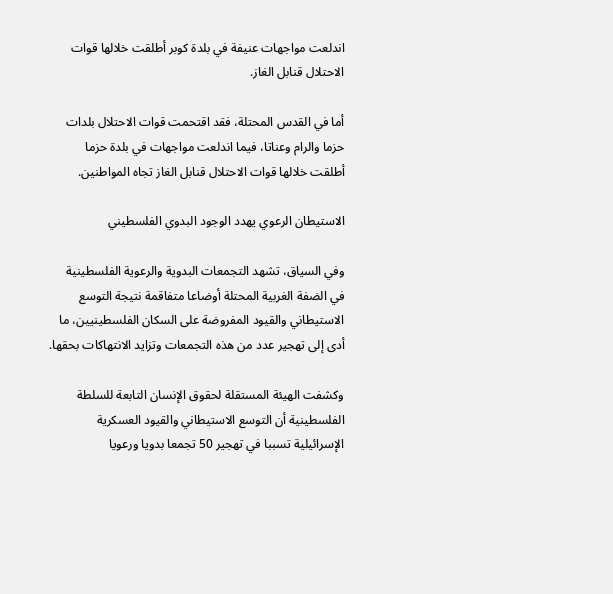اندلعت مواجهات عنيفة في بلدة كوبر أطلقت خلالها قوات الاحتلال قنابل الغاز.

أما في القدس المحتلة، فقد اقتحمت قوات الاحتلال بلدات حزما والرام وعناتا، فيما اندلعت مواجهات في بلدة حزما أطلقت خلالها قوات الاحتلال قنابل الغاز تجاه المواطنين.

الاستيطان الرعوي يهدد الوجود البدوي الفلسطيني

وفي السياق، تشهد التجمعات البدوية والرعوية الفلسطينية في الضفة الغربية المحتلة أوضاعا متفاقمة نتيجة التوسع الاستيطاني والقيود المفروضة على السكان الفلسطينيين، ما أدى إلى تهجير عدد من هذه التجمعات وتزايد الانتهاكات بحقها.

وكشفت الهيئة المستقلة لحقوق الإنسان التابعة للسلطة الفلسطينية أن التوسع الاستيطاني والقيود العسكرية الإسرائيلية تسببا في تهجير 50 تجمعا بدويا ورعويا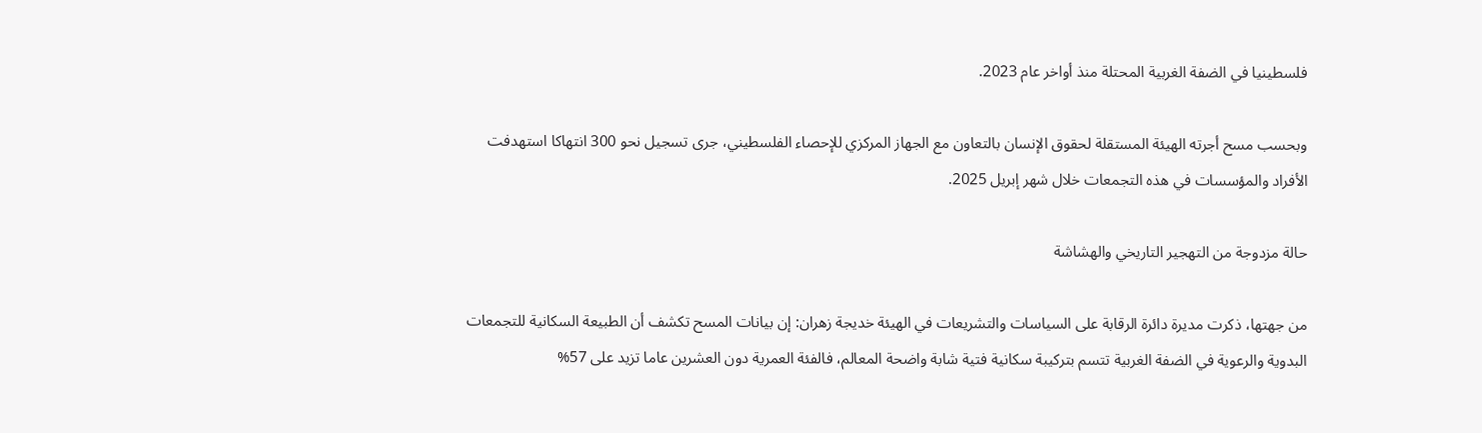فلسطينيا في الضفة الغربية المحتلة منذ أواخر عام 2023.

وبحسب مسح أجرته الهيئة المستقلة لحقوق الإنسان بالتعاون مع الجهاز المركزي للإحصاء الفلسطيني، جرى تسجيل نحو 300 انتهاكا استهدفت الأفراد والمؤسسات في هذه التجمعات خلال شهر إبريل 2025.

حالة مزدوجة من التهجير التاريخي والهشاشة

من جهتها، ذكرت مديرة دائرة الرقابة على السياسات والتشريعات في الهيئة خديجة زهران: إن بيانات المسح تكشف أن الطبيعة السكانية للتجمعات البدوية والرعوية في الضفة الغربية تتسم بتركيبة سكانية فتية شابة واضحة المعالم، فالفئة العمرية دون العشرين عاما تزيد على 57%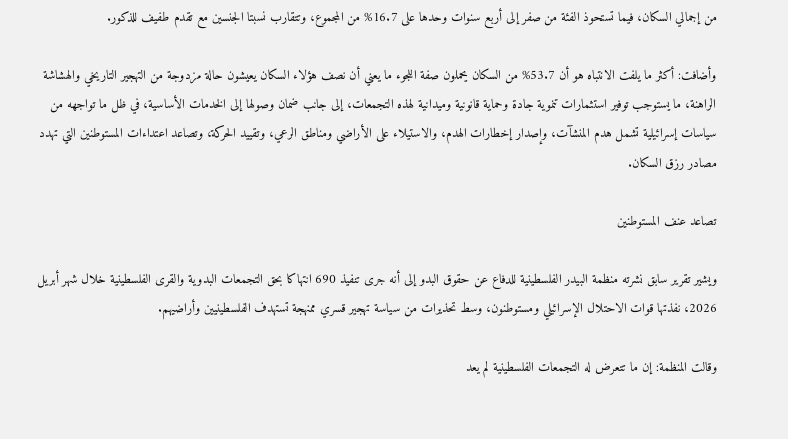من إجمالي السكان، فيما تستحوذ الفئة من صفر إلى أربع سنوات وحدها على 16.7% من المجموع، وتتقارب نسبتا الجنسين مع تقدم طفيف للذكور.

وأضافت: أكثر ما يلفت الانتباه هو أن 53.7% من السكان يحملون صفة اللجوء ما يعني أن نصف هؤلاء السكان يعيشون حالة مزدوجة من التهجير التاريخي والهشاشة الراهنة، ما يستوجب توفير استثمارات تنموية جادة وحماية قانونية وميدانية لهذه التجمعات، إلى جانب ضمان وصولها إلى الخدمات الأساسية، في ظل ما تواجهه من سياسات إسرائيلية تشمل هدم المنشآت، وإصدار إخطارات الهدم، والاستيلاء على الأراضي ومناطق الرعي، وتقييد الحركة، وتصاعد اعتداءات المستوطنين التي تهدد مصادر رزق السكان.

تصاعد عنف المستوطنين

ويشير تقرير سابق نشرته منظمة البيدر الفلسطينية للدفاع عن حقوق البدو إلى أنه جرى تنفيذ 690 انتهاكا بحق التجمعات البدوية والقرى الفلسطينية خلال شهر أبريل 2026، نفذتها قوات الاحتلال الإسرائيلي ومستوطنون، وسط تحذيرات من سياسة تهجير قسري ممنهجة تستهدف الفلسطينيين وأراضيهم.

وقالت المنظمة: إن ما تتعرض له التجمعات الفلسطينية لم يعد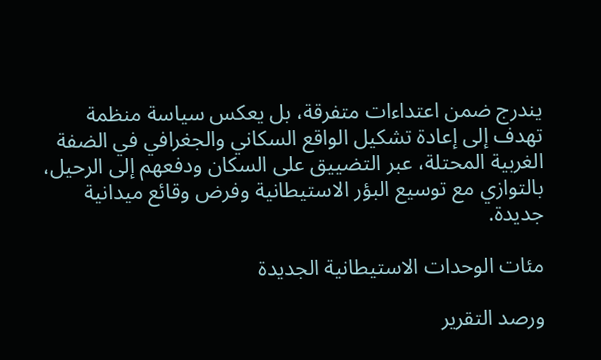يندرج ضمن اعتداءات متفرقة، بل يعكس سياسة منظمة تهدف إلى إعادة تشكيل الواقع السكاني والجغرافي في الضفة الغربية المحتلة، عبر التضييق على السكان ودفعهم إلى الرحيل، بالتوازي مع توسيع البؤر الاستيطانية وفرض وقائع ميدانية جديدة.

مئات الوحدات الاستيطانية الجديدة

ورصد التقرير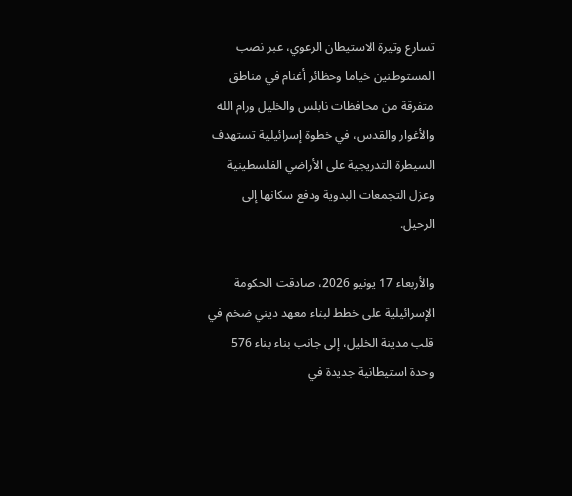تسارع وتيرة الاستيطان الرعوي، عبر نصب المستوطنين خياما وحظائر أغنام في مناطق متفرقة من محافظات نابلس والخليل ورام الله والأغوار والقدس، في خطوة إسرائيلية تستهدف السيطرة التدريجية على الأراضي الفلسطينية وعزل التجمعات البدوية ودفع سكانها إلى الرحيل.

والأربعاء 17 يونيو 2026، صادقت الحكومة الإسرائيلية على خطط لبناء معهد ديني ضخم في قلب مدينة الخليل، إلى جانب بناء بناء 576 وحدة استيطانية جديدة في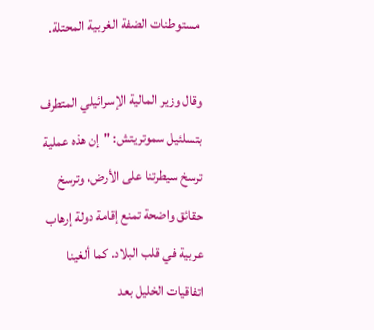مستوطنات الضفة الغربية المحتلة.

وقال وزير المالية الإسرائيلي المتطرف بتسلئيل سموتريتش: "إن هذه عملية ترسخ سيطرتنا على الأرض، وترسخ حقائق واضحة تمنع إقامة دولة إرهاب عربية في قلب البلاد. كما ألغينا اتفاقيات الخليل بعد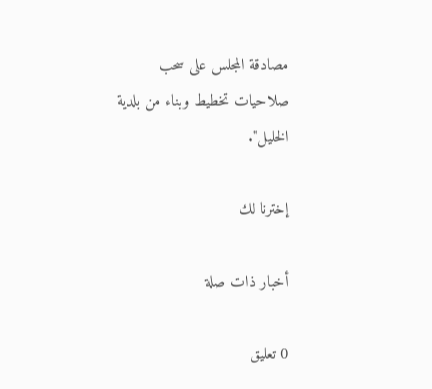مصادقة المجلس على سحب صلاحيات تخطيط وبناء من بلدية الخليل".

إخترنا لك

أخبار ذات صلة

0 تعليق